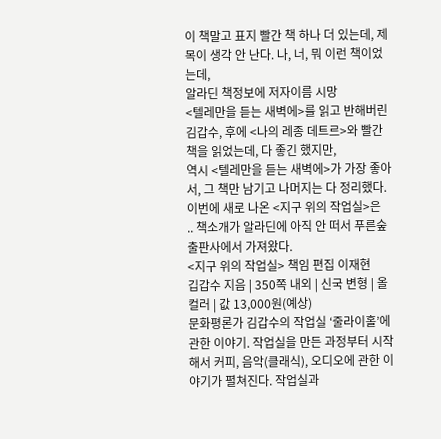이 책말고 표지 빨간 책 하나 더 있는데, 제목이 생각 안 난다. 나, 너, 뭐 이런 책이었는데,
알라딘 책정보에 저자이름 시망
<텔레만을 듣는 새벽에>를 읽고 반해버린 김갑수, 후에 <나의 레종 데트르>와 빨간책을 읽었는데, 다 좋긴 했지만,
역시 <텔레만을 듣는 새벽에>가 가장 좋아서, 그 책만 남기고 나머지는 다 정리했다.
이번에 새로 나온 <지구 위의 작업실>은
.. 책소개가 알라딘에 아직 안 떠서 푸른숲 출판사에서 가져왔다.
<지구 위의 작업실> 책임 편집 이재현
깁갑수 지음 | 350쪽 내외 | 신국 변형 | 올 컬러 | 값 13,000원(예상)
문화평론가 김갑수의 작업실 ‘줄라이홀’에 관한 이야기. 작업실을 만든 과정부터 시작해서 커피, 음악(클래식), 오디오에 관한 이야기가 펼쳐진다. 작업실과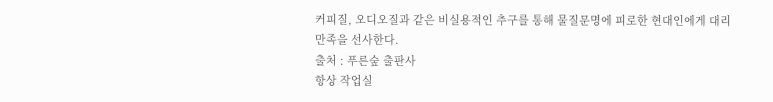커피질, 오디오질과 같은 비실용적인 추구를 통해 물질문명에 피로한 현대인에게 대리 만족을 선사한다.
출처 : 푸른숲 출판사
항상 작업실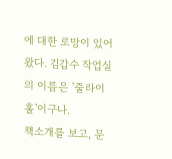에 대한 로망이 있어왔다. 김갑수 작업실의 이름은 '줄라이홀'이구나.
책소개를 보고, 문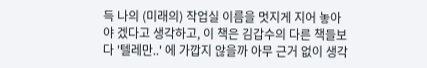득 나의 (미래의) 작업실 이름을 멋지게 지어 놓아야 겠다고 생각하고, 이 책은 김갑수의 다른 책들보다 '텔레만..' 에 가깝지 않을까 아무 근거 없이 생각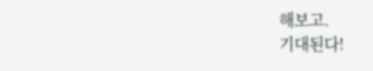해보고.
기대된다!